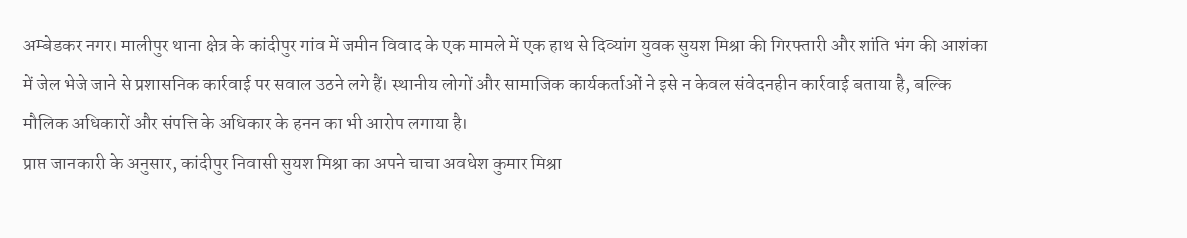अम्बेडकर नगर। मालीपुर थाना क्षेत्र के कांदीपुर गांव में जमीन विवाद के एक मामले में एक हाथ से दिव्यांग युवक सुयश मिश्रा की गिरफ्तारी और शांति भंग की आशंका में जेल भेजे जाने से प्रशासनिक कार्रवाई पर सवाल उठने लगे हैं। स्थानीय लोगों और सामाजिक कार्यकर्ताओं ने इसे न केवल संवेदनहीन कार्रवाई बताया है, बल्कि मौलिक अधिकारों और संपत्ति के अधिकार के हनन का भी आरोप लगाया है।
प्राप्त जानकारी के अनुसार, कांदीपुर निवासी सुयश मिश्रा का अपने चाचा अवधेश कुमार मिश्रा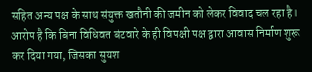सहित अन्य पक्ष के साथ संयुक्त खतौनी की जमीन को लेकर विवाद चल रहा है। आरोप है कि बिना विधिवत बंटवारे के ही विपक्षी पक्ष द्वारा आवास निर्माण शुरू कर दिया गया, जिसका सुयश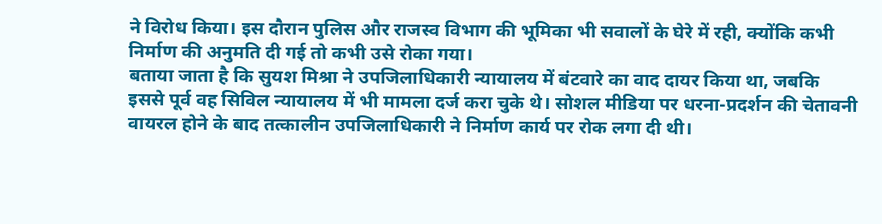ने विरोध किया। इस दौरान पुलिस और राजस्व विभाग की भूमिका भी सवालों के घेरे में रही, क्योंकि कभी निर्माण की अनुमति दी गई तो कभी उसे रोका गया।
बताया जाता है कि सुयश मिश्रा ने उपजिलाधिकारी न्यायालय में बंटवारे का वाद दायर किया था, जबकि इससे पूर्व वह सिविल न्यायालय में भी मामला दर्ज करा चुके थे। सोशल मीडिया पर धरना-प्रदर्शन की चेतावनी वायरल होने के बाद तत्कालीन उपजिलाधिकारी ने निर्माण कार्य पर रोक लगा दी थी।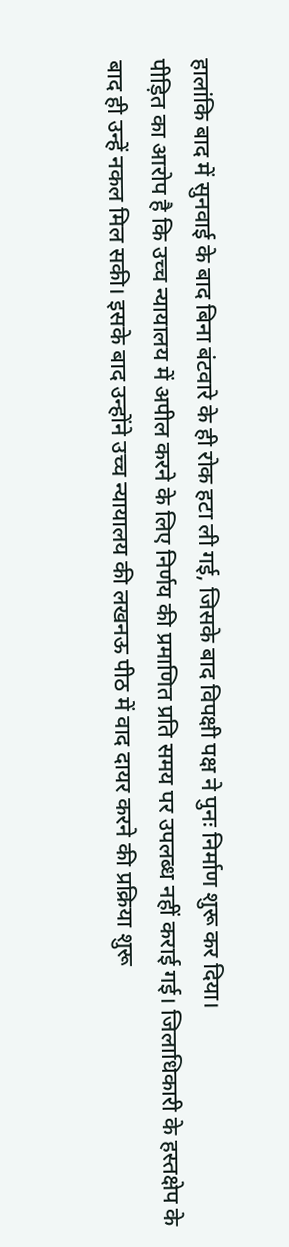हालांकि बाद में सुनवाई के बाद बिना बंटवारे के ही रोक हटा ली गई, जिसके बाद विपक्षी पक्ष ने पुनः निर्माण शुरू कर दिया।
पीड़ित का आरोप है कि उच्च न्यायालय में अपील करने के लिए निर्णय की प्रमाणित प्रति समय पर उपलब्ध नहीं कराई गई। जिलाधिकारी के हस्तक्षेप के बाद ही उन्हें नकल मिल सकी। इसके बाद उन्होंने उच्च न्यायालय की लखनऊ पीठ में वाद दायर करने की प्रक्रिया शुरू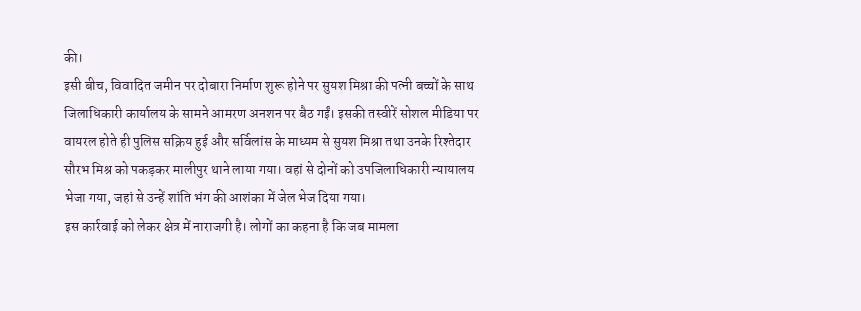की।
इसी बीच, विवादित जमीन पर दोबारा निर्माण शुरू होने पर सुयश मिश्रा की पत्नी बच्चों के साथ जिलाधिकारी कार्यालय के सामने आमरण अनशन पर बैठ गईं। इसकी तस्वीरें सोशल मीडिया पर वायरल होते ही पुलिस सक्रिय हुई और सर्विलांस के माध्यम से सुयश मिश्रा तथा उनके रिश्तेदार सौरभ मिश्र को पकड़कर मालीपुर थाने लाया गया। वहां से दोनों को उपजिलाधिकारी न्यायालय भेजा गया, जहां से उन्हें शांति भंग की आशंका में जेल भेज दिया गया।
इस कार्रवाई को लेकर क्षेत्र में नाराजगी है। लोगों का कहना है कि जब मामला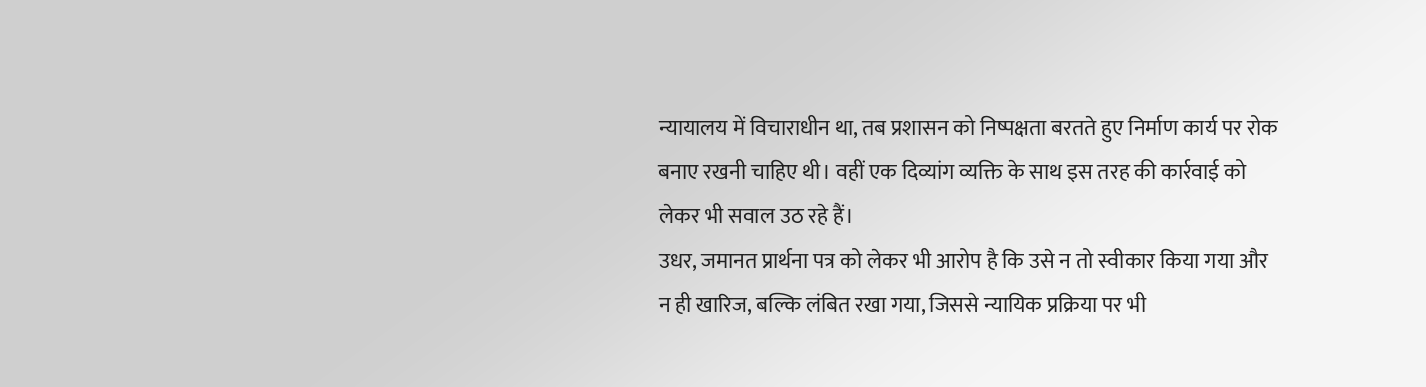न्यायालय में विचाराधीन था, तब प्रशासन को निष्पक्षता बरतते हुए निर्माण कार्य पर रोक बनाए रखनी चाहिए थी। वहीं एक दिव्यांग व्यक्ति के साथ इस तरह की कार्रवाई को लेकर भी सवाल उठ रहे हैं।
उधर, जमानत प्रार्थना पत्र को लेकर भी आरोप है कि उसे न तो स्वीकार किया गया और न ही खारिज, बल्कि लंबित रखा गया, जिससे न्यायिक प्रक्रिया पर भी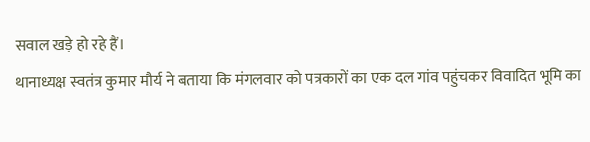सवाल खड़े हो रहे हैं।
थानाध्यक्ष स्वतंत्र कुमार मौर्य ने बताया कि मंगलवार को पत्रकारों का एक दल गांव पहुंचकर विवादित भूमि का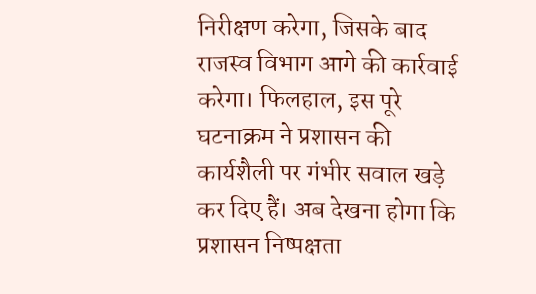निरीक्षण करेगा, जिसके बाद राजस्व विभाग आगे की कार्रवाई करेगा। फिलहाल, इस पूरे घटनाक्रम ने प्रशासन की कार्यशैली पर गंभीर सवाल खड़े कर दिए हैं। अब देखना होगा कि प्रशासन निष्पक्षता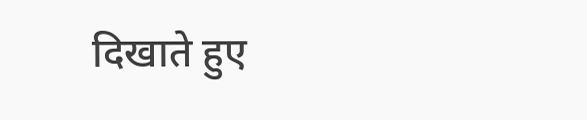दिखाते हुए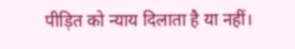पीड़ित को न्याय दिलाता है या नहीं।